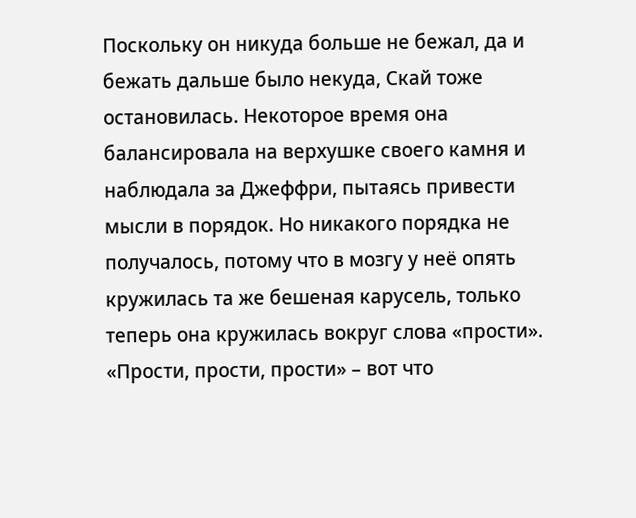Поскольку он никуда больше не бежал, да и бежать дальше было некуда, Скай тоже остановилась. Некоторое время она балансировала на верхушке своего камня и наблюдала за Джеффри, пытаясь привести мысли в порядок. Но никакого порядка не получалось, потому что в мозгу у неё опять кружилась та же бешеная карусель, только теперь она кружилась вокруг слова «прости». «Прости, прости, прости» – вот что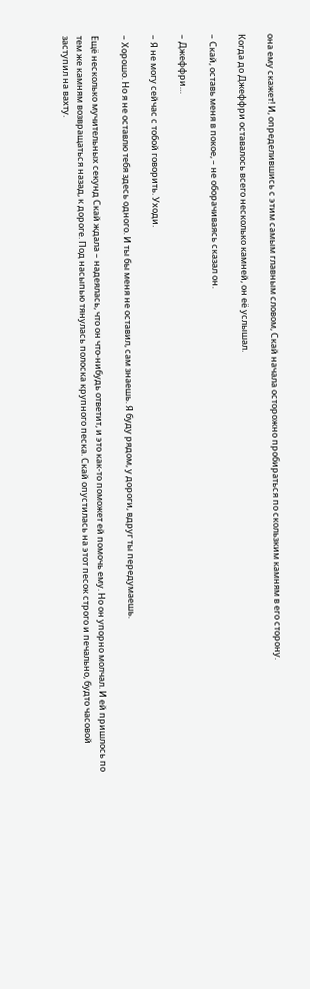она ему скажет! И, определившись с этим самым главным словом, Скай начала осторожно пробираться по скользким камням в его сторону.

Когда до Джеффри оставалось всего несколько камней, он её услышал.

– Скай, оставь меня в покое, – не оборачиваясь сказал он.

– Джеффри…

– Я не могу сейчас с тобой говорить. Уходи.

– Хорошо. Но я не оставлю тебя здесь одного. И ты бы меня не оставил, сам знаешь. Я буду рядом, у дороги, вдруг ты передумаешь.

Ещё несколько мучительных секунд Скай ждала – надеялась, что он что-нибудь ответит, и это как-то поможет ей помочь ему. Но он упорно молчал. И ей пришлось по тем же камням возвращаться назад, к дороге. Под насыпью тянулась полоска крупного песка. Скай опустилась на этот песок строго и печально, будто часовой заступил на вахту.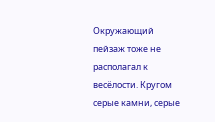Окружающий пейзаж тоже не располагал к весёлости. Кругом серые камни, серые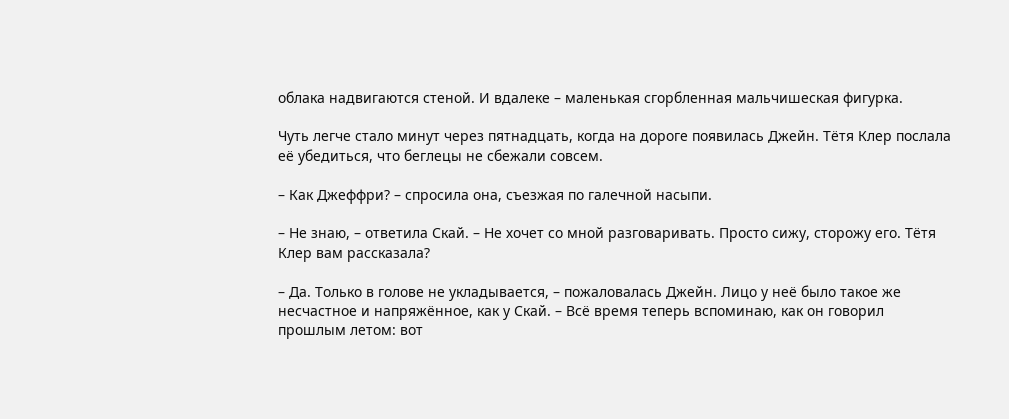облака надвигаются стеной. И вдалеке – маленькая сгорбленная мальчишеская фигурка.

Чуть легче стало минут через пятнадцать, когда на дороге появилась Джейн. Тётя Клер послала её убедиться, что беглецы не сбежали совсем.

– Как Джеффри? – спросила она, съезжая по галечной насыпи.

– Не знаю, – ответила Скай. – Не хочет со мной разговаривать. Просто сижу, сторожу его. Тётя Клер вам рассказала?

– Да. Только в голове не укладывается, – пожаловалась Джейн. Лицо у неё было такое же несчастное и напряжённое, как у Скай. – Всё время теперь вспоминаю, как он говорил прошлым летом: вот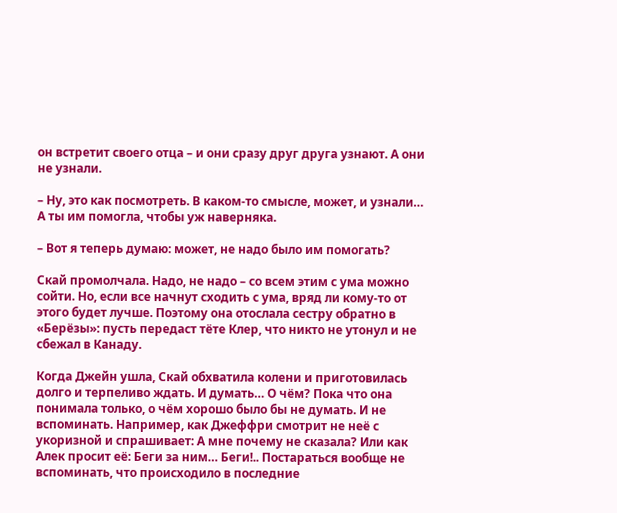он встретит своего отца – и они сразу друг друга узнают. А они не узнали.

– Ну, это как посмотреть. В каком-то смысле, может, и узнали… А ты им помогла, чтобы уж наверняка.

– Вот я теперь думаю: может, не надо было им помогать?

Скай промолчала. Надо, не надо – со всем этим с ума можно сойти. Но, если все начнут сходить с ума, вряд ли кому-то от этого будет лучше. Поэтому она отослала сестру обратно в «Берёзы»: пусть передаст тёте Клер, что никто не утонул и не сбежал в Канаду.

Когда Джейн ушла, Скай обхватила колени и приготовилась долго и терпеливо ждать. И думать… О чём? Пока что она понимала только, о чём хорошо было бы не думать. И не вспоминать. Например, как Джеффри смотрит не неё с укоризной и спрашивает: А мне почему не сказала? Или как Алек просит её: Беги за ним… Беги!.. Постараться вообще не вспоминать, что происходило в последние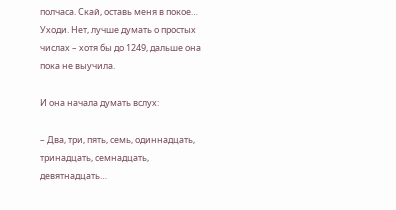полчаса. Скай, оставь меня в покое… Уходи. Нет, лучше думать о простых числах – хотя бы до 1249, дальше она пока не выучила.

И она начала думать вслух:

– Два, три, пять, семь, одиннадцать, тринадцать, семнадцать, девятнадцать…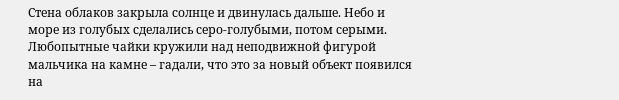Стена облаков закрыла солнце и двинулась дальше. Небо и море из голубых сделались серо-голубыми, потом серыми. Любопытные чайки кружили над неподвижной фигурой мальчика на камне – гадали, что это за новый объект появился на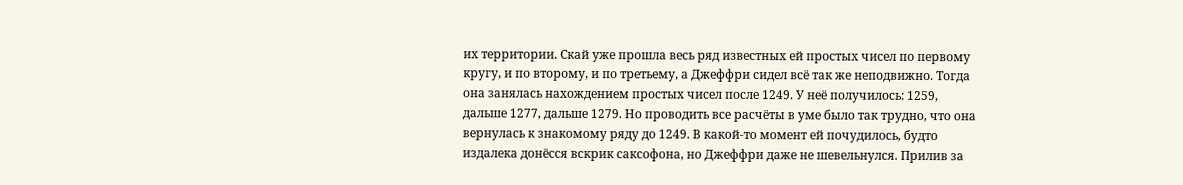их территории. Скай уже прошла весь ряд известных ей простых чисел по первому кругу, и по второму, и по третьему, а Джеффри сидел всё так же неподвижно. Тогда она занялась нахождением простых чисел после 1249. У неё получилось: 1259, дальше 1277, дальше 1279. Но проводить все расчёты в уме было так трудно, что она вернулась к знакомому ряду до 1249. В какой-то момент ей почудилось, будто издалека донёсся вскрик саксофона, но Джеффри даже не шевельнулся. Прилив за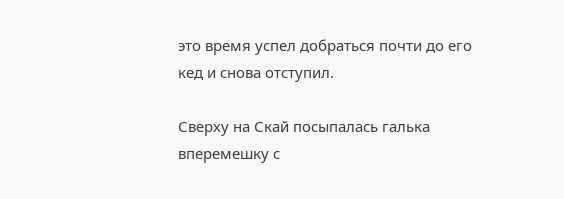это время успел добраться почти до его кед и снова отступил.

Сверху на Скай посыпалась галька вперемешку с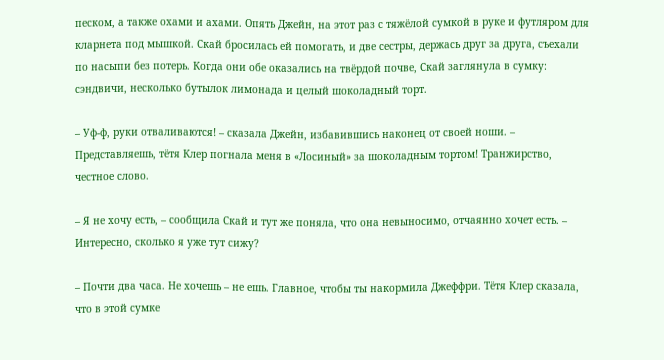песком, а также охами и ахами. Опять Джейн, на этот раз с тяжёлой сумкой в руке и футляром для кларнета под мышкой. Скай бросилась ей помогать, и две сестры, держась друг за друга, съехали по насыпи без потерь. Когда они обе оказались на твёрдой почве, Скай заглянула в сумку: сэндвичи, несколько бутылок лимонада и целый шоколадный торт.

– Уф-ф, руки отваливаются! – сказала Джейн, избавившись наконец от своей ноши. – Представляешь, тётя Клер погнала меня в «Лосиный» за шоколадным тортом! Транжирство, честное слово.

– Я не хочу есть, – сообщила Скай и тут же поняла, что она невыносимо, отчаянно хочет есть. – Интересно, сколько я уже тут сижу?

– Почти два часа. Не хочешь – не ешь. Главное, чтобы ты накормила Джеффри. Тётя Клер сказала, что в этой сумке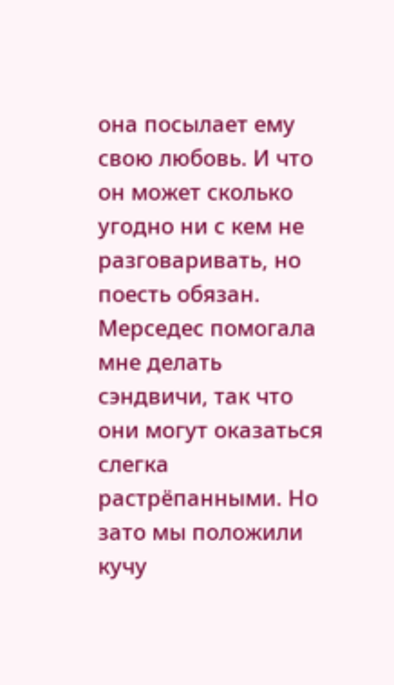она посылает ему свою любовь. И что он может сколько угодно ни с кем не разговаривать, но поесть обязан. Мерседес помогала мне делать сэндвичи, так что они могут оказаться слегка растрёпанными. Но зато мы положили кучу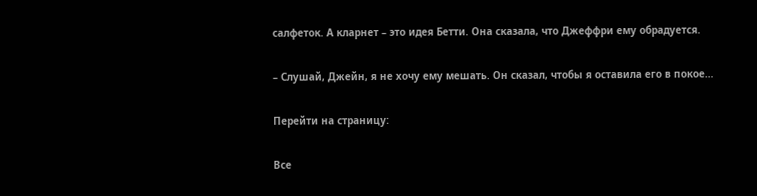салфеток. А кларнет – это идея Бетти. Она сказала, что Джеффри ему обрадуется.

– Слушай, Джейн, я не хочу ему мешать. Он сказал, чтобы я оставила его в покое…

Перейти на страницу:

Все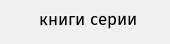книги серии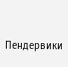Пендервики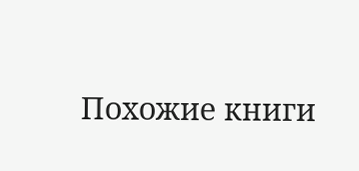Похожие книги